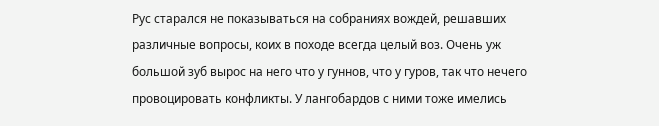Рус старался не показываться на собраниях вождей, решавших различные вопросы, коих в походе всегда целый воз. Очень уж большой зуб вырос на него что у гуннов, что у гуров, так что нечего провоцировать конфликты. У лангобардов с ними тоже имелись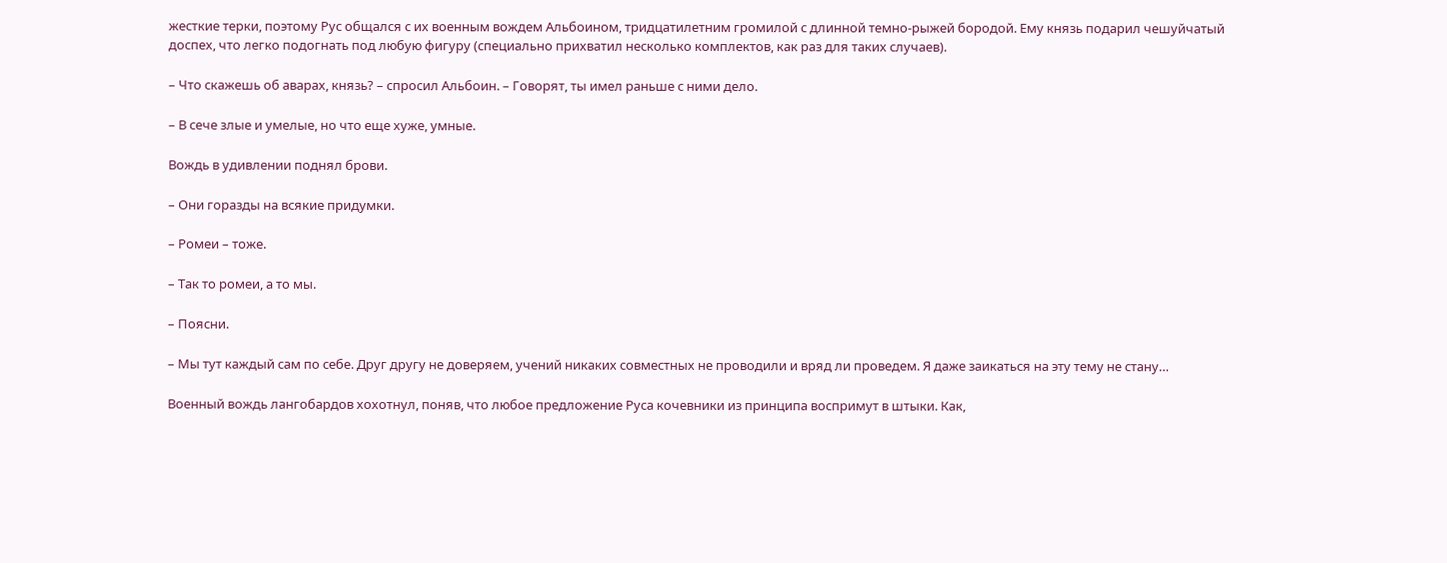жесткие терки, поэтому Рус общался с их военным вождем Альбоином, тридцатилетним громилой с длинной темно-рыжей бородой. Ему князь подарил чешуйчатый доспех, что легко подогнать под любую фигуру (специально прихватил несколько комплектов, как раз для таких случаев).

– Что скажешь об аварах, князь? – спросил Альбоин. – Говорят, ты имел раньше с ними дело.

– В сече злые и умелые, но что еще хуже, умные.

Вождь в удивлении поднял брови.

– Они горазды на всякие придумки.

– Ромеи – тоже.

– Так то ромеи, а то мы.

– Поясни.

– Мы тут каждый сам по себе. Друг другу не доверяем, учений никаких совместных не проводили и вряд ли проведем. Я даже заикаться на эту тему не стану…

Военный вождь лангобардов хохотнул, поняв, что любое предложение Руса кочевники из принципа воспримут в штыки. Как,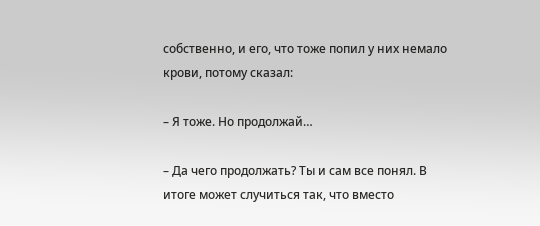собственно, и его, что тоже попил у них немало крови, потому сказал:

– Я тоже. Но продолжай…

– Да чего продолжать? Ты и сам все понял. В итоге может случиться так, что вместо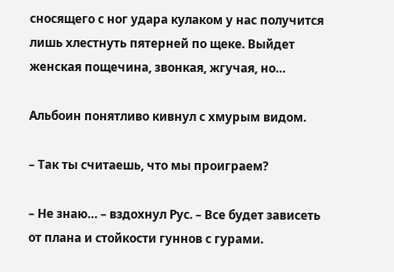сносящего с ног удара кулаком у нас получится лишь хлестнуть пятерней по щеке. Выйдет женская пощечина, звонкая, жгучая, но…

Альбоин понятливо кивнул с хмурым видом.

– Так ты считаешь, что мы проиграем?

– Не знаю… – вздохнул Рус. – Все будет зависеть от плана и стойкости гуннов с гурами.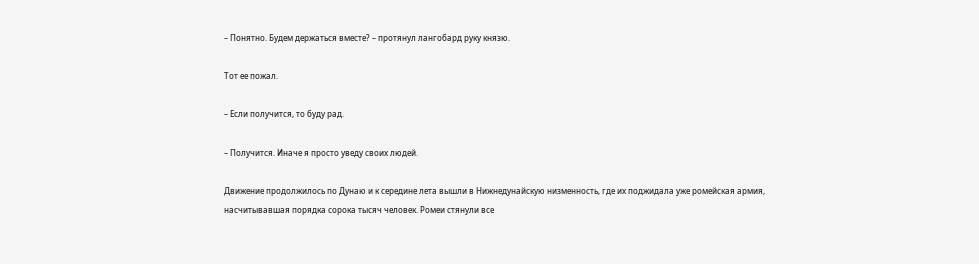– Понятно. Будем держаться вместе? – протянул лангобард руку князю.

Тот ее пожал.

– Если получится, то буду рад.

– Получится. Иначе я просто уведу своих людей.

Движение продолжилось по Дунаю и к середине лета вышли в Нижнедунайскую низменность, где их поджидала уже ромейская армия, насчитывавшая порядка сорока тысяч человек. Ромеи стянули все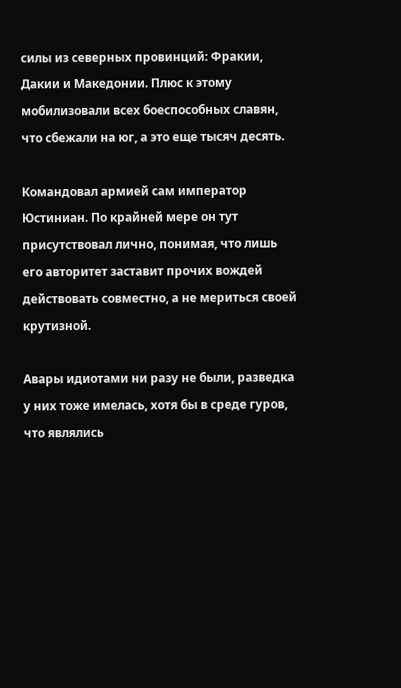силы из северных провинций: Фракии, Дакии и Македонии. Плюс к этому мобилизовали всех боеспособных славян, что сбежали на юг, а это еще тысяч десять.

Командовал армией сам император Юстиниан. По крайней мере он тут присутствовал лично, понимая, что лишь его авторитет заставит прочих вождей действовать совместно, а не мериться своей крутизной.

Авары идиотами ни разу не были, разведка у них тоже имелась, хотя бы в среде гуров, что являлись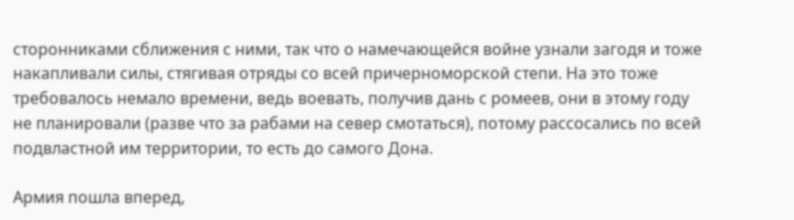сторонниками сближения с ними, так что о намечающейся войне узнали загодя и тоже накапливали силы, стягивая отряды со всей причерноморской степи. На это тоже требовалось немало времени, ведь воевать, получив дань с ромеев, они в этому году не планировали (разве что за рабами на север смотаться), потому рассосались по всей подвластной им территории, то есть до самого Дона.

Армия пошла вперед,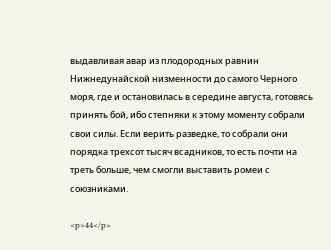выдавливая авар из плодородных равнин Нижнедунайской низменности до самого Черного моря, где и остановилась в середине августа, готовясь принять бой, ибо степняки к этому моменту собрали свои силы. Если верить разведке, то собрали они порядка трехсот тысяч всадников, то есть почти на треть больше, чем смогли выставить ромеи с союзниками.

<p>44</p>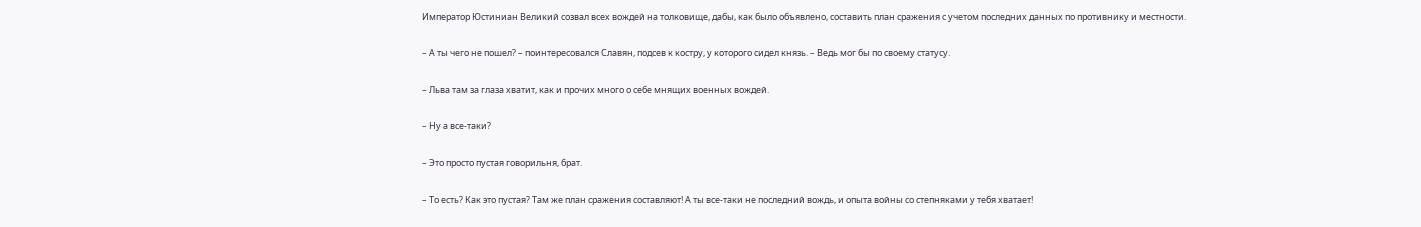Император Юстиниан Великий созвал всех вождей на толковище, дабы, как было объявлено, составить план сражения с учетом последних данных по противнику и местности.

– А ты чего не пошел? – поинтересовался Славян, подсев к костру, у которого сидел князь. – Ведь мог бы по своему статусу.

– Льва там за глаза хватит, как и прочих много о себе мнящих военных вождей.

– Ну а все-таки?

– Это просто пустая говорильня, брат.

– То есть? Как это пустая? Там же план сражения составляют! А ты все-таки не последний вождь, и опыта войны со степняками у тебя хватает!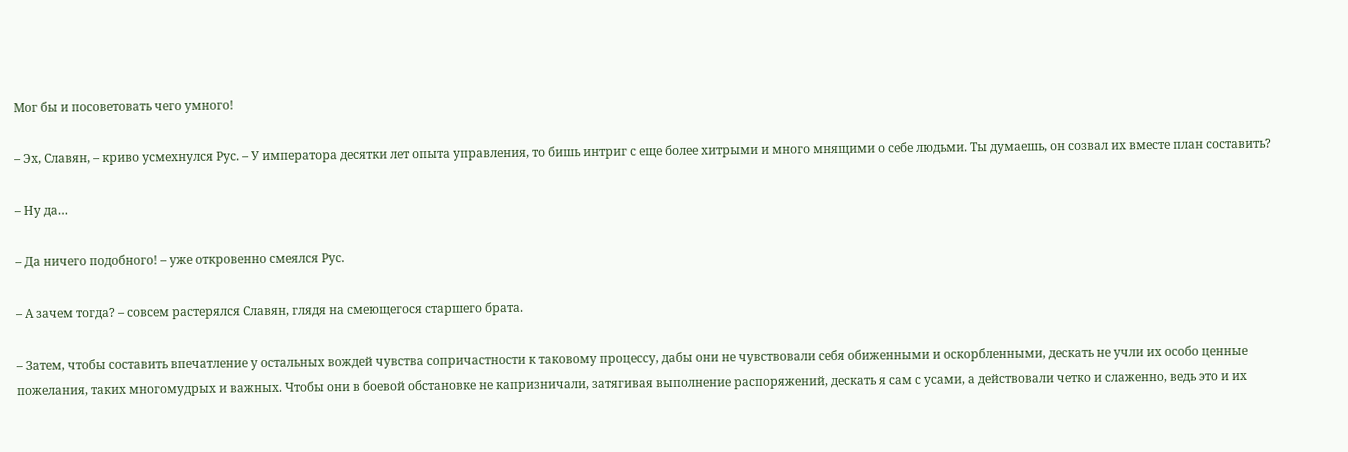Мог бы и посоветовать чего умного!

– Эх, Славян, – криво усмехнулся Рус. – У императора десятки лет опыта управления, то бишь интриг с еще более хитрыми и много мнящими о себе людьми. Ты думаешь, он созвал их вместе план составить?

– Ну да…

– Да ничего подобного! – уже откровенно смеялся Рус.

– А зачем тогда? – совсем растерялся Славян, глядя на смеющегося старшего брата.

– Затем, чтобы составить впечатление у остальных вождей чувства сопричастности к таковому процессу, дабы они не чувствовали себя обиженными и оскорбленными, дескать не учли их особо ценные пожелания, таких многомудрых и важных. Чтобы они в боевой обстановке не капризничали, затягивая выполнение распоряжений, дескать я сам с усами, а действовали четко и слаженно, ведь это и их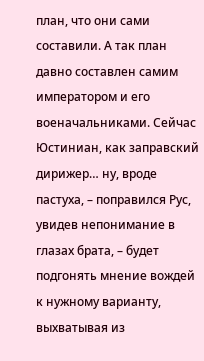план, что они сами составили. А так план давно составлен самим императором и его военачальниками. Сейчас Юстиниан, как заправский дирижер… ну, вроде пастуха, – поправился Рус, увидев непонимание в глазах брата, – будет подгонять мнение вождей к нужному варианту, выхватывая из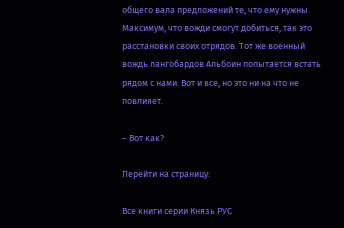общего вала предложений те, что ему нужны. Максимум, что вожди смогут добиться, так это расстановки своих отрядов. Тот же военный вождь лангобардов Альбоин попытается встать рядом с нами. Вот и все, но это ни на что не повлияет.

– Вот как?

Перейти на страницу:

Все книги серии Князь РУС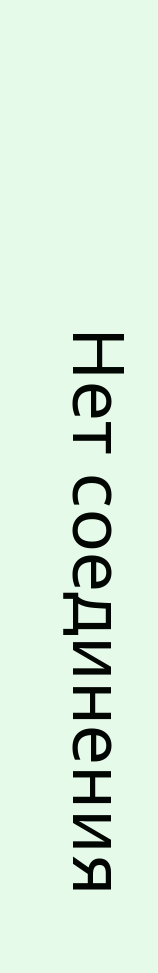Нет соединения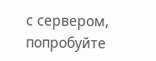с сервером, попробуйте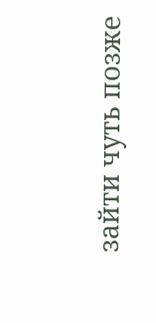зайти чуть позже